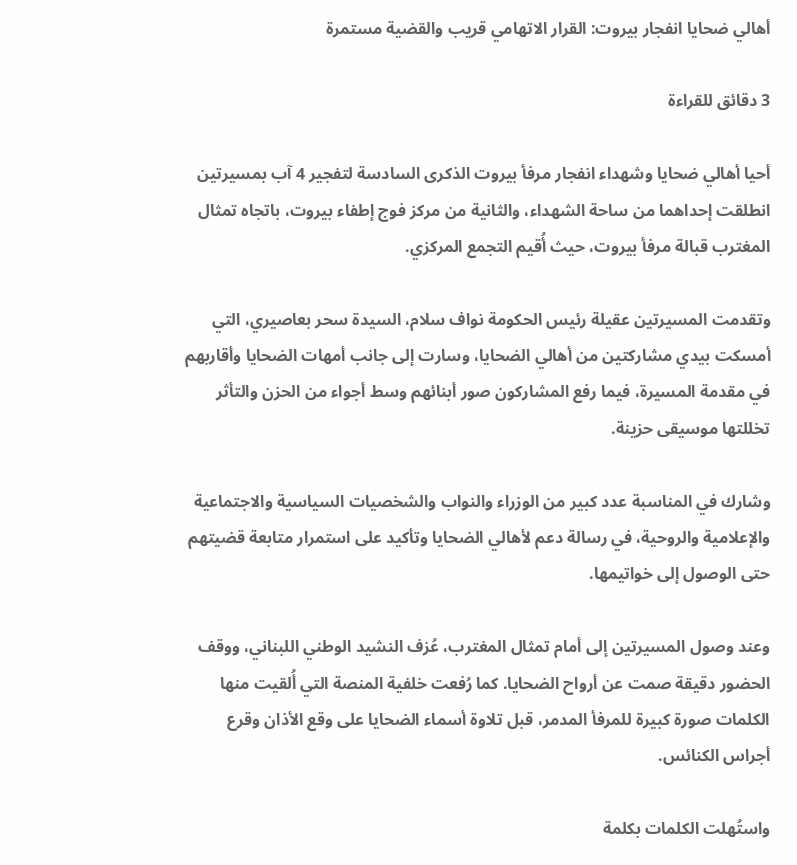أهالي ضحايا انفجار بيروت: القرار الاتهامي قريب والقضية مستمرة

3 دقائق للقراءة

أحيا أهالي ضحايا وشهداء انفجار مرفأ بيروت الذكرى السادسة لتفجير 4 آب بمسيرتين انطلقت إحداهما من ساحة الشهداء، والثانية من مركز فوج إطفاء بيروت، باتجاه تمثال المغترب قبالة مرفأ بيروت، حيث أُقيم التجمع المركزي.

وتقدمت المسيرتين عقيلة رئيس الحكومة نواف سلام، السيدة سحر بعاصيري، التي أمسكت بيدي مشاركتين من أهالي الضحايا، وسارت إلى جانب أمهات الضحايا وأقاربهم في مقدمة المسيرة، فيما رفع المشاركون صور أبنائهم وسط أجواء من الحزن والتأثر تخللتها موسيقى حزينة.

وشارك في المناسبة عدد كبير من الوزراء والنواب والشخصيات السياسية والاجتماعية والإعلامية والروحية، في رسالة دعم لأهالي الضحايا وتأكيد على استمرار متابعة قضيتهم حتى الوصول إلى خواتيمها.

وعند وصول المسيرتين إلى أمام تمثال المغترب، عُزف النشيد الوطني اللبناني، ووقف الحضور دقيقة صمت عن أرواح الضحايا. كما رُفعت خلفية المنصة التي أُلقيت منها الكلمات صورة كبيرة للمرفأ المدمر، قبل تلاوة أسماء الضحايا على وقع الأذان وقرع أجراس الكنائس.

واستُهلت الكلمات بكلمة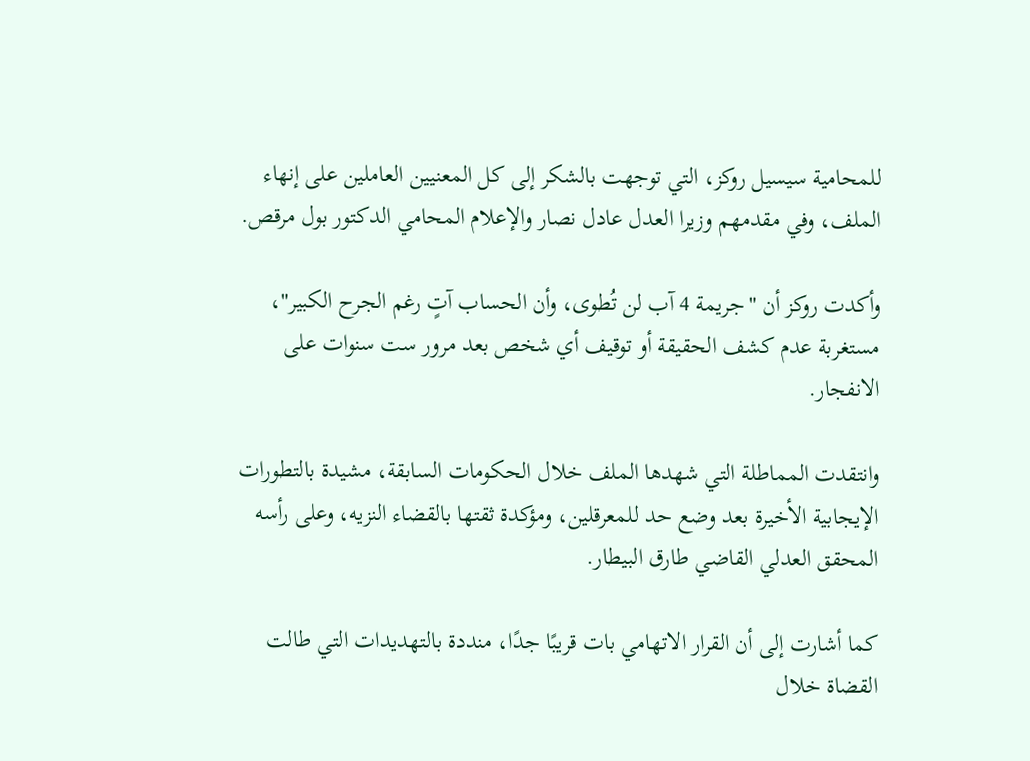للمحامية سيسيل روكز، التي توجهت بالشكر إلى كل المعنيين العاملين على إنهاء الملف، وفي مقدمهم وزيرا العدل عادل نصار والإعلام المحامي الدكتور بول مرقص.

وأكدت روكز أن "جريمة 4 آب لن تُطوى، وأن الحساب آتٍ رغم الجرح الكبير"، مستغربة عدم كشف الحقيقة أو توقيف أي شخص بعد مرور ست سنوات على الانفجار.

وانتقدت المماطلة التي شهدها الملف خلال الحكومات السابقة، مشيدة بالتطورات الإيجابية الأخيرة بعد وضع حد للمعرقلين، ومؤكدة ثقتها بالقضاء النزيه، وعلى رأسه المحقق العدلي القاضي طارق البيطار.

كما أشارت إلى أن القرار الاتهامي بات قريبًا جدًا، منددة بالتهديدات التي طالت القضاة خلال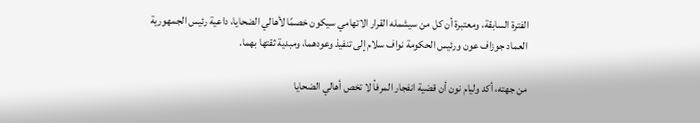الفترة السابقة، ومعتبرة أن كل من سيشمله القرار الاتهامي سيكون خصمًا لأهالي الضحايا، داعية رئيس الجمهورية العماد جوزاف عون ورئيس الحكومة نواف سلام إلى تنفيذ وعودهما، ومبدية ثقتها بهما.

من جهته، أكد وليام نون أن قضية انفجار المرفأ لا تخص أهالي الضحايا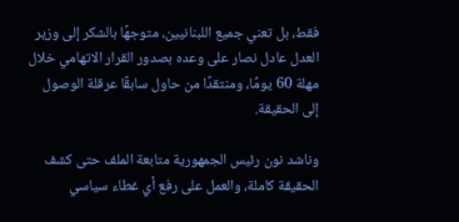فقط، بل تعني جميع اللبنانيين، متوجهًا بالشكر إلى وزير العدل عادل نصار على وعده بصدور القرار الاتهامي خلال مهلة 60 يومًا، ومنتقدًا من حاول سابقًا عرقلة الوصول إلى الحقيقة.

وناشد نون رئيس الجمهورية متابعة الملف حتى كشف الحقيقة كاملة، والعمل على رفع أي غطاء سياسي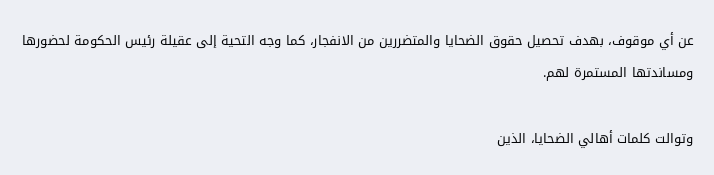عن أي موقوف، بهدف تحصيل حقوق الضحايا والمتضررين من الانفجار، كما وجه التحية إلى عقيلة رئيس الحكومة لحضورها ومساندتها المستمرة لهم.

وتوالت كلمات أهالي الضحايا، الذين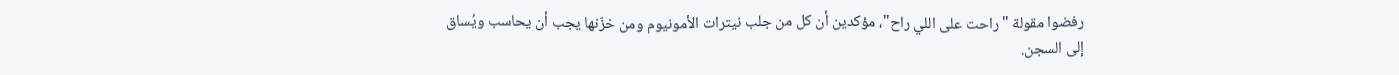رفضوا مقولة "راحت على اللي راح"، مؤكدين أن كل من جلب نيترات الأمونيوم ومن خزّنها يجب أن يحاسب ويُساق إلى السجن.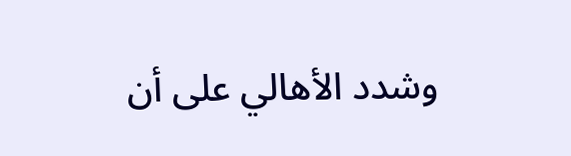وشدد الأهالي على أن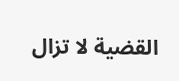القضية لا تزال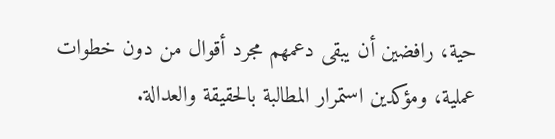حية، رافضين أن يبقى دعمهم مجرد أقوال من دون خطوات عملية، ومؤكدين استمرار المطالبة بالحقيقة والعدالة.